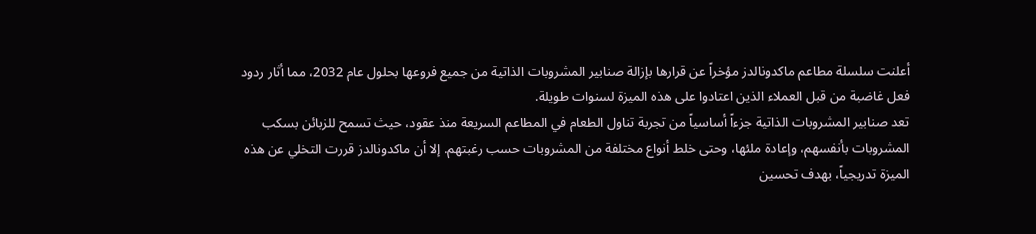أعلنت سلسلة مطاعم ماكدونالدز مؤخراً عن قرارها بإزالة صنابير المشروبات الذاتية من جميع فروعها بحلول عام 2032، مما أثار ردود فعل غاضبة من قبل العملاء الذين اعتادوا على هذه الميزة لسنوات طويلة.
تعد صنابير المشروبات الذاتية جزءاً أساسياً من تجربة تناول الطعام في المطاعم السريعة منذ عقود، حيث تسمح للزبائن بسكب المشروبات بأنفسهم، وإعادة ملئها، وحتى خلط أنواع مختلفة من المشروبات حسب رغبتهم. إلا أن ماكدونالدز قررت التخلي عن هذه الميزة تدريجياً، بهدف تحسين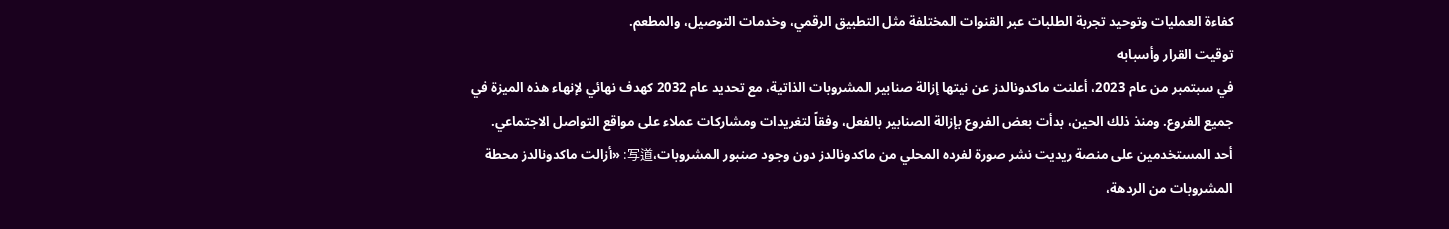كفاءة العمليات وتوحيد تجربة الطلبات عبر القنوات المختلفة مثل التطبيق الرقمي، وخدمات التوصيل، والمطعم.
توقيت القرار وأسبابه
في سبتمبر من عام 2023، أعلنت ماكدونالدز عن نيتها إزالة صنابير المشروبات الذاتية، مع تحديد عام 2032 كهدف نهائي لإنهاء هذه الميزة في جميع الفروع. ومنذ ذلك الحين، بدأت بعض الفروع بإزالة الصنابير بالفعل، وفقاً لتغريدات ومشاركات عملاء على مواقع التواصل الاجتماعي.
أحد المستخدمين على منصة ريديت نشر صورة لفرده المحلي من ماكدونالدز دون وجود صنبور المشروبات،写道: «أزالت ماكدونالدز محطة المشروبات من الردهة،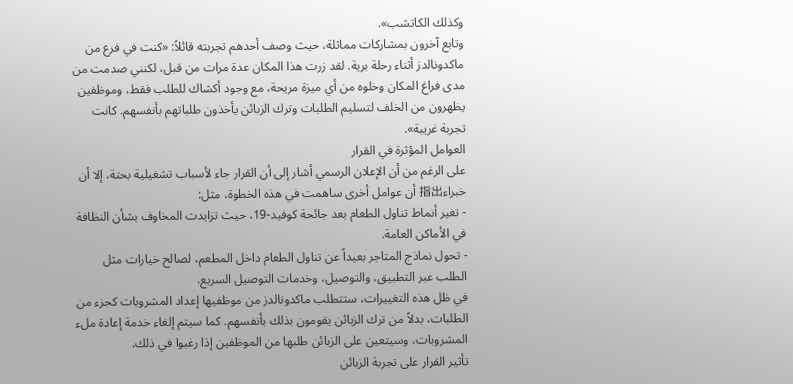وكذلك الكاتشب».
وتابع آخرون بمشاركات مماثلة، حيث وصف أحدهم تجربته قائلاً: «كنت في فرع من ماكدونالدز أثناء رحلة برية. لقد زرت هذا المكان عدة مرات من قبل، لكنني صدمت من مدى فراغ المكان وخلوه من أي ميزة مريحة، مع وجود أكشاك للطلب فقط، وموظفين يظهرون من الخلف لتسليم الطلبات وترك الزبائن يأخذون طلباتهم بأنفسهم. كانت تجربة غريبة».
العوامل المؤثرة في القرار
على الرغم من أن الإعلان الرسمي أشار إلى أن القرار جاء لأسباب تشغيلية بحتة، إلا أن خبراء指出 أن عوامل أخرى ساهمت في هذه الخطوة، مثل:
- تغير أنماط تناول الطعام بعد جائحة كوفيد-19، حيث تزايدت المخاوف بشأن النظافة في الأماكن العامة.
- تحول نماذج المتاجر بعيداً عن تناول الطعام داخل المطعم، لصالح خيارات مثل الطلب عبر التطبيق، والتوصيل، وخدمات التوصيل السريع.
في ظل هذه التغييرات، ستتطلب ماكدونالدز من موظفيها إعداد المشروبات كجزء من الطلبات، بدلاً من ترك الزبائن يقومون بذلك بأنفسهم. كما سيتم إلغاء خدمة إعادة ملء المشروبات، وسيتعين على الزبائن طلبها من الموظفين إذا رغبوا في ذلك.
تأثير القرار على تجربة الزبائن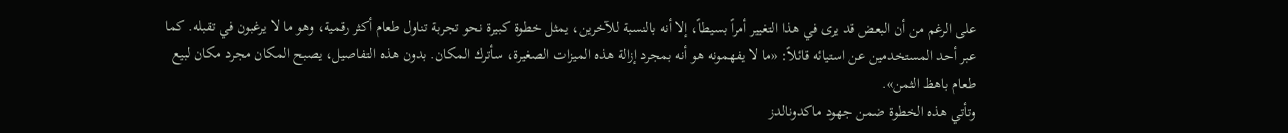على الرغم من أن البعض قد يرى في هذا التغيير أمراً بسيطاً، إلا أنه بالنسبة للآخرين، يمثل خطوة كبيرة نحو تجربة تناول طعام أكثر رقمية، وهو ما لا يرغبون في تقبله. كما عبر أحد المستخدمين عن استيائه قائلاً: «ما لا يفهمونه هو أنه بمجرد إزالة هذه الميزات الصغيرة، سأترك المكان. بدون هذه التفاصيل، يصبح المكان مجرد مكان لبيع طعام باهظ الثمن».
وتأتي هذه الخطوة ضمن جهود ماكدونالدز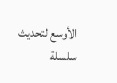الأوسع لتحديث سلسلة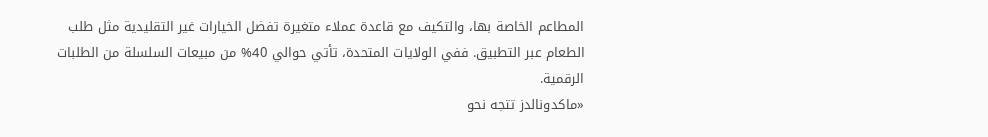المطاعم الخاصة بها، والتكيف مع قاعدة عملاء متغيرة تفضل الخيارات غير التقليدية مثل طلب الطعام عبر التطبيق. ففي الولايات المتحدة، تأتي حوالي 40% من مبيعات السلسلة من الطلبات الرقمية.
«ماكدونالدز تتجه نحو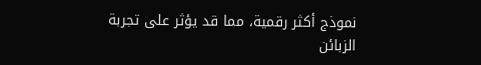نموذج أكثر رقمية، مما قد يؤثر على تجربة الزبائن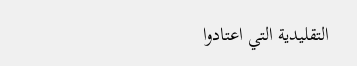التقليدية التي اعتادوا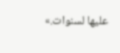عليها لسنوات.»